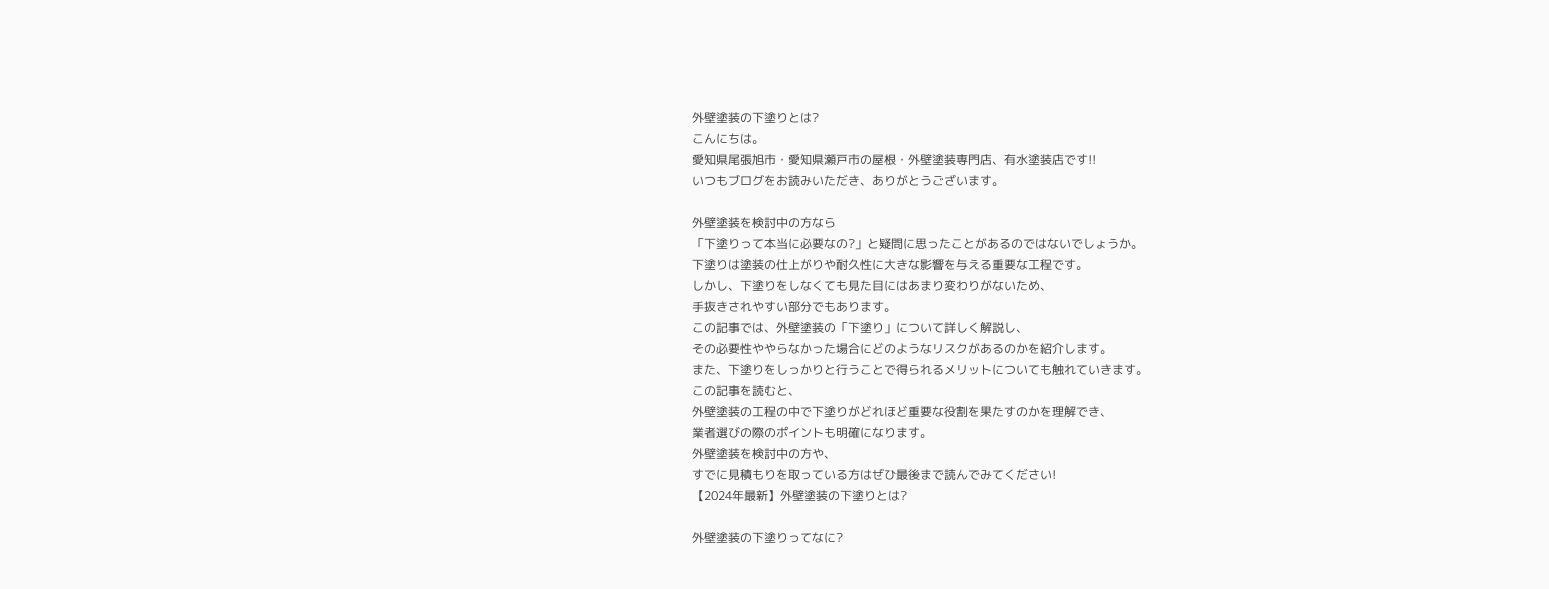外壁塗装の下塗りとは?
こんにちは。
愛知県尾張旭市・愛知県瀬戸市の屋根・外壁塗装専門店、有水塗装店です!!
いつもブログをお読みいただき、ありがとうございます。

外壁塗装を検討中の方なら
「下塗りって本当に必要なの?」と疑問に思ったことがあるのではないでしょうか。
下塗りは塗装の仕上がりや耐久性に大きな影響を与える重要な工程です。
しかし、下塗りをしなくても見た目にはあまり変わりがないため、
手抜きされやすい部分でもあります。
この記事では、外壁塗装の「下塗り」について詳しく解説し、
その必要性ややらなかった場合にどのようなリスクがあるのかを紹介します。
また、下塗りをしっかりと行うことで得られるメリットについても触れていきます。
この記事を読むと、
外壁塗装の工程の中で下塗りがどれほど重要な役割を果たすのかを理解でき、
業者選びの際のポイントも明確になります。
外壁塗装を検討中の方や、
すでに見積もりを取っている方はぜひ最後まで読んでみてください!
【2024年最新】外壁塗装の下塗りとは?

外壁塗装の下塗りってなに?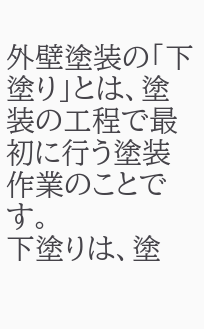外壁塗装の「下塗り」とは、塗装の工程で最初に行う塗装作業のことです。
下塗りは、塗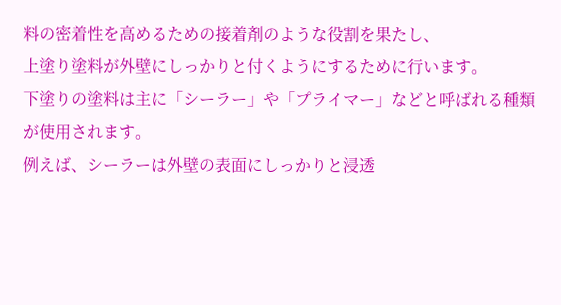料の密着性を高めるための接着剤のような役割を果たし、
上塗り塗料が外壁にしっかりと付くようにするために行います。
下塗りの塗料は主に「シーラー」や「プライマー」などと呼ばれる種類が使用されます。
例えば、シーラーは外壁の表面にしっかりと浸透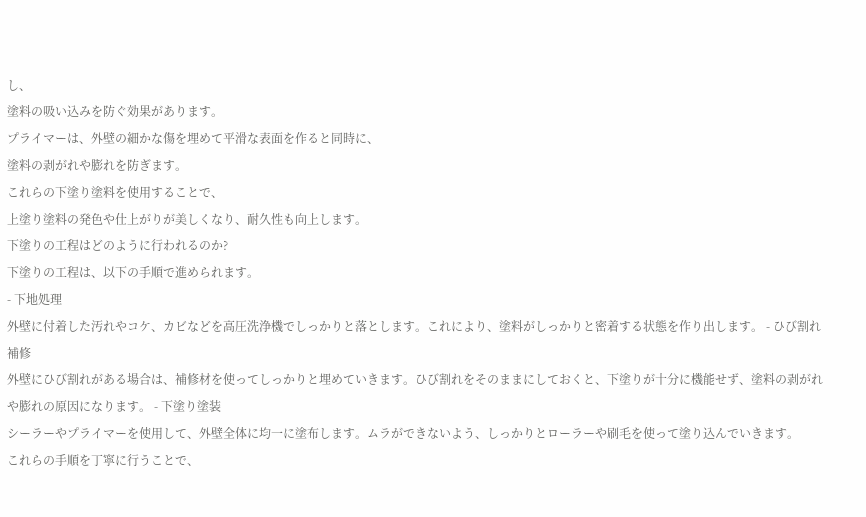し、
塗料の吸い込みを防ぐ効果があります。
プライマーは、外壁の細かな傷を埋めて平滑な表面を作ると同時に、
塗料の剥がれや膨れを防ぎます。
これらの下塗り塗料を使用することで、
上塗り塗料の発色や仕上がりが美しくなり、耐久性も向上します。
下塗りの工程はどのように行われるのか?
下塗りの工程は、以下の手順で進められます。
- 下地処理
外壁に付着した汚れやコケ、カビなどを高圧洗浄機でしっかりと落とします。これにより、塗料がしっかりと密着する状態を作り出します。 - ひび割れ補修
外壁にひび割れがある場合は、補修材を使ってしっかりと埋めていきます。ひび割れをそのままにしておくと、下塗りが十分に機能せず、塗料の剥がれや膨れの原因になります。 - 下塗り塗装
シーラーやプライマーを使用して、外壁全体に均一に塗布します。ムラができないよう、しっかりとローラーや刷毛を使って塗り込んでいきます。
これらの手順を丁寧に行うことで、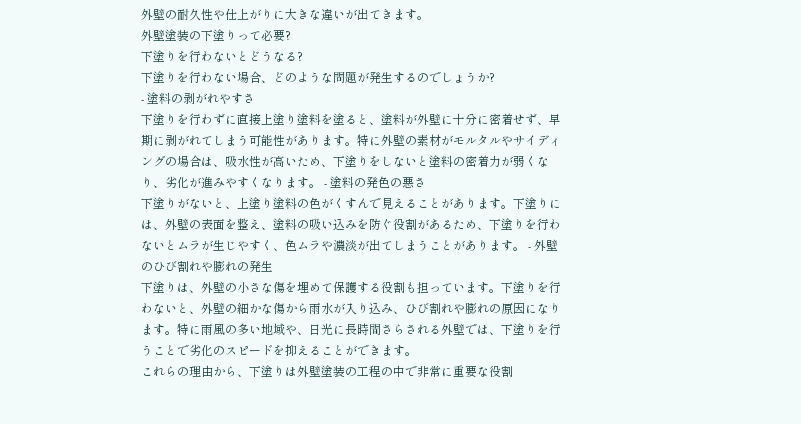外壁の耐久性や仕上がりに大きな違いが出てきます。
外壁塗装の下塗りって必要?
下塗りを行わないとどうなる?
下塗りを行わない場合、どのような問題が発生するのでしょうか?
- 塗料の剥がれやすさ
下塗りを行わずに直接上塗り塗料を塗ると、塗料が外壁に十分に密着せず、早期に剥がれてしまう可能性があります。特に外壁の素材がモルタルやサイディングの場合は、吸水性が高いため、下塗りをしないと塗料の密着力が弱くなり、劣化が進みやすくなります。 - 塗料の発色の悪さ
下塗りがないと、上塗り塗料の色がくすんで見えることがあります。下塗りには、外壁の表面を整え、塗料の吸い込みを防ぐ役割があるため、下塗りを行わないとムラが生じやすく、色ムラや濃淡が出てしまうことがあります。 - 外壁のひび割れや膨れの発生
下塗りは、外壁の小さな傷を埋めて保護する役割も担っています。下塗りを行わないと、外壁の細かな傷から雨水が入り込み、ひび割れや膨れの原因になります。特に雨風の多い地域や、日光に長時間さらされる外壁では、下塗りを行うことで劣化のスピードを抑えることができます。
これらの理由から、下塗りは外壁塗装の工程の中で非常に重要な役割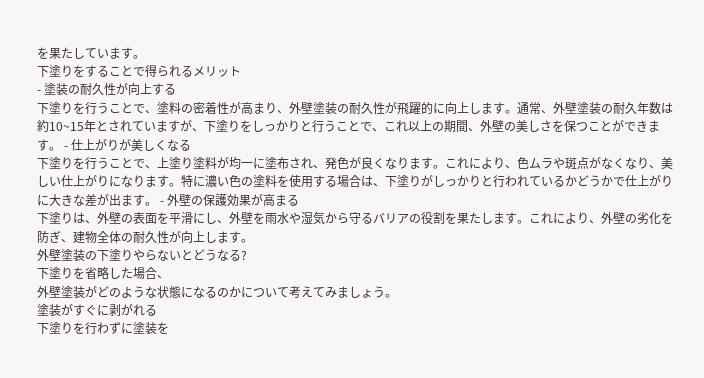を果たしています。
下塗りをすることで得られるメリット
- 塗装の耐久性が向上する
下塗りを行うことで、塗料の密着性が高まり、外壁塗装の耐久性が飛躍的に向上します。通常、外壁塗装の耐久年数は約10~15年とされていますが、下塗りをしっかりと行うことで、これ以上の期間、外壁の美しさを保つことができます。 - 仕上がりが美しくなる
下塗りを行うことで、上塗り塗料が均一に塗布され、発色が良くなります。これにより、色ムラや斑点がなくなり、美しい仕上がりになります。特に濃い色の塗料を使用する場合は、下塗りがしっかりと行われているかどうかで仕上がりに大きな差が出ます。 - 外壁の保護効果が高まる
下塗りは、外壁の表面を平滑にし、外壁を雨水や湿気から守るバリアの役割を果たします。これにより、外壁の劣化を防ぎ、建物全体の耐久性が向上します。
外壁塗装の下塗りやらないとどうなる?
下塗りを省略した場合、
外壁塗装がどのような状態になるのかについて考えてみましょう。
塗装がすぐに剥がれる
下塗りを行わずに塗装を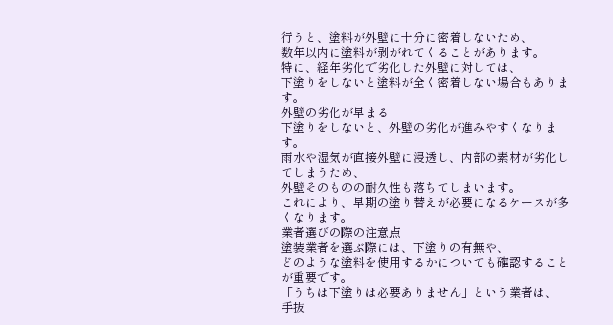行うと、塗料が外壁に十分に密着しないため、
数年以内に塗料が剥がれてくることがあります。
特に、経年劣化で劣化した外壁に対しては、
下塗りをしないと塗料が全く密着しない場合もあります。
外壁の劣化が早まる
下塗りをしないと、外壁の劣化が進みやすくなります。
雨水や湿気が直接外壁に浸透し、内部の素材が劣化してしまうため、
外壁そのものの耐久性も落ちてしまいます。
これにより、早期の塗り替えが必要になるケースが多くなります。
業者選びの際の注意点
塗装業者を選ぶ際には、下塗りの有無や、
どのような塗料を使用するかについても確認することが重要です。
「うちは下塗りは必要ありません」という業者は、
手抜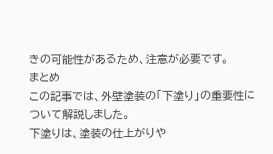きの可能性があるため、注意が必要です。
まとめ
この記事では、外壁塗装の「下塗り」の重要性について解説しました。
下塗りは、塗装の仕上がりや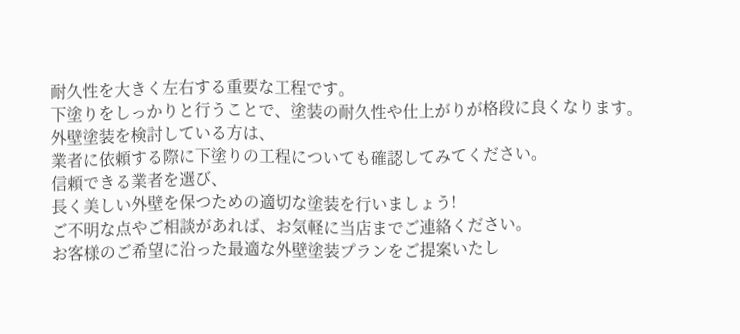耐久性を大きく左右する重要な工程です。
下塗りをしっかりと行うことで、塗装の耐久性や仕上がりが格段に良くなります。
外壁塗装を検討している方は、
業者に依頼する際に下塗りの工程についても確認してみてください。
信頼できる業者を選び、
長く美しい外壁を保つための適切な塗装を行いましょう!
ご不明な点やご相談があれば、お気軽に当店までご連絡ください。
お客様のご希望に沿った最適な外壁塗装プランをご提案いたし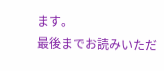ます。
最後までお読みいただ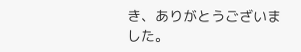き、ありがとうございました。